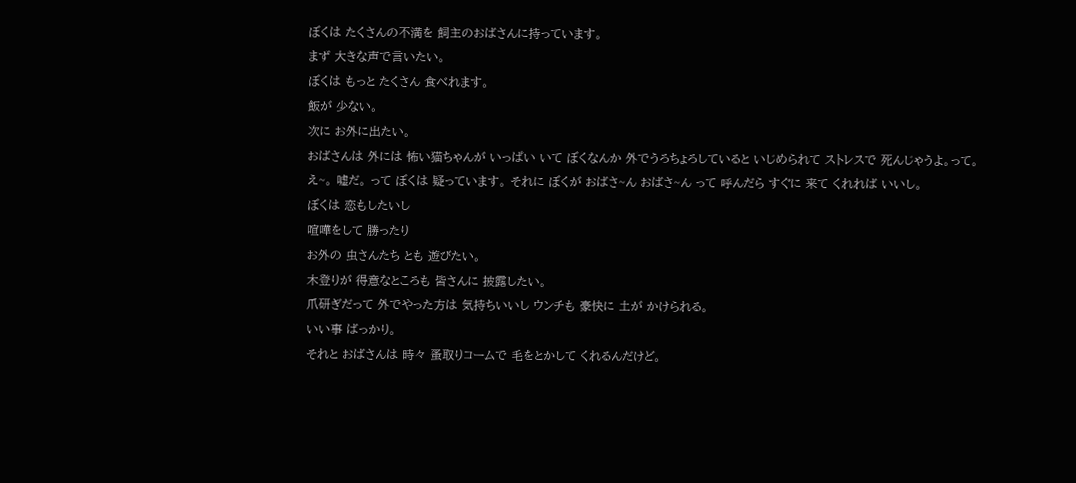ぼくは たくさんの不満を 飼主のおばさんに持っています。
まず 大きな声で言いたい。
ぼくは もっと たくさん 食べれます。
飯が 少ない。
次に お外に出たい。
おばさんは 外には 怖い猫ちゃんが いっぱい いて ぼくなんか 外でうろちょろしていると いじめられて ストレスで 死んじゃうよ。って。
え~。 嘘だ。 って ぼくは 疑っています。 それに ぼくが おばさ~ん おばさ~ん って 呼んだら すぐに 来て くれれば いいし。
ぼくは 恋もしたいし
喧嘩をして 勝ったり
お外の 虫さんたち とも 遊びたい。
木登りが 得意なところも 皆さんに 披露したい。
爪研ぎだって 外でやった方は 気持ちいいし ウンチも 豪快に 土が かけられる。
いい事 ばっかり。
それと おばさんは 時々 蚤取りコームで 毛をとかして くれるんだけど。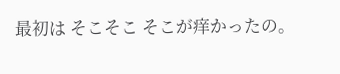最初は そこそこ そこが痒かったの。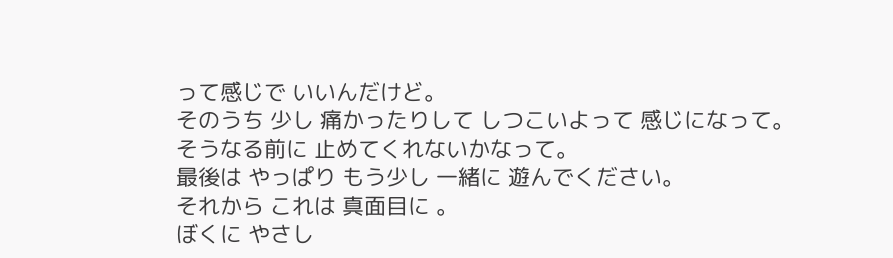って感じで いいんだけど。
そのうち 少し 痛かったりして しつこいよって 感じになって。
そうなる前に 止めてくれないかなって。
最後は やっぱり もう少し 一緒に 遊んでください。
それから これは 真面目に 。
ぼくに やさし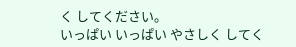く してください。
いっぱい いっぱい やさしく してく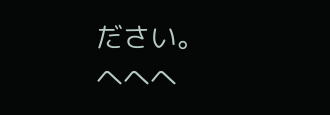ださい。
へへへ